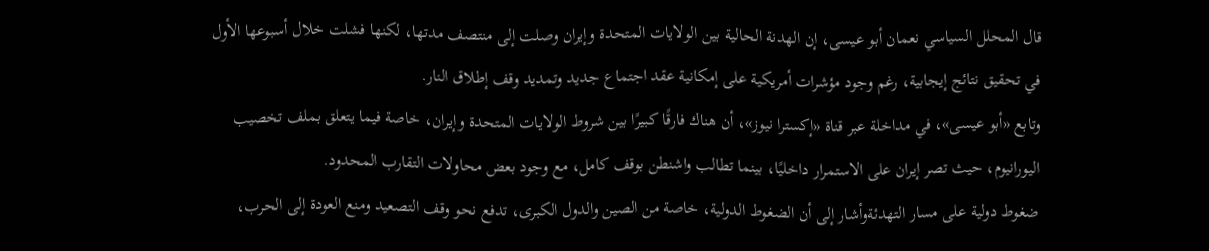قال المحلل السياسي نعمان أبو عيسى، إن الهدنة الحالية بين الولايات المتحدة وإيران وصلت إلى منتصف مدتها، لكنها فشلت خلال أسبوعها الأول في تحقيق نتائج إيجابية، رغم وجود مؤشرات أمريكية على إمكانية عقد اجتماع جديد وتمديد وقف إطلاق النار.
وتابع «أبو عيسى»، في مداخلة عبر قناة «إكسترا نيوز»، أن هناك فارقًا كبيرًا بين شروط الولايات المتحدة وإيران، خاصة فيما يتعلق بملف تخصيب اليورانيوم، حيث تصر إيران على الاستمرار داخليًا، بينما تطالب واشنطن بوقف كامل، مع وجود بعض محاولات التقارب المحدود.
ضغوط دولية على مسار التهدئةوأشار إلى أن الضغوط الدولية، خاصة من الصين والدول الكبرى، تدفع نحو وقف التصعيد ومنع العودة إلى الحرب،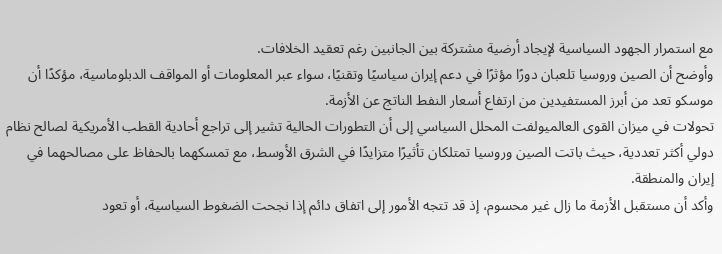مع استمرار الجهود السياسية لإيجاد أرضية مشتركة بين الجانبين رغم تعقيد الخلافات.
وأوضح أن الصين وروسيا تلعبان دورًا مؤثرًا في دعم إيران سياسيًا وتقنيًا، سواء عبر المعلومات أو المواقف الدبلوماسية، مؤكدًا أن موسكو تعد من أبرز المستفيدين من ارتفاع أسعار النفط الناتج عن الأزمة.
تحولات في ميزان القوى العالميولفت المحلل السياسي إلى أن التطورات الحالية تشير إلى تراجع أحادية القطب الأمريكية لصالح نظام دولي أكثر تعددية، حيث باتت الصين وروسيا تمتلكان تأثيرًا متزايدًا في الشرق الأوسط، مع تمسكهما بالحفاظ على مصالحهما في إيران والمنطقة.
وأكد أن مستقبل الأزمة ما زال غير محسوم، إذ قد تتجه الأمور إلى اتفاق دائم إذا نجحت الضغوط السياسية، أو تعود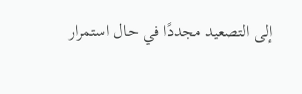إلى التصعيد مجددًا في حال استمرار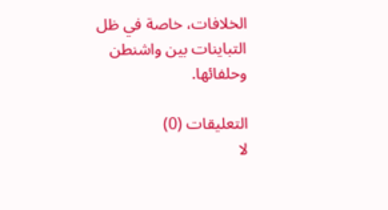الخلافات، خاصة في ظل التباينات بين واشنطن وحلفائها.

التعليقات (0)
لا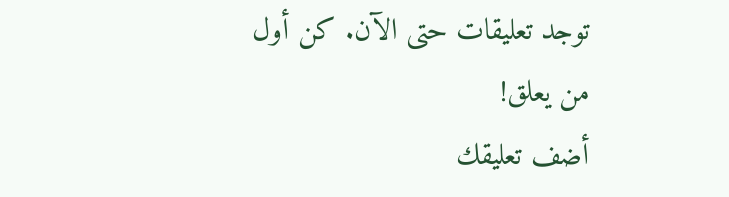توجد تعليقات حتى الآن. كن أول من يعلق!
أضف تعليقك